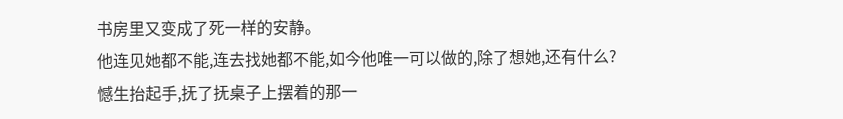书房里又变成了死一样的安静。
他连见她都不能,连去找她都不能,如今他唯一可以做的,除了想她,还有什么?
憾生抬起手,抚了抚桌子上摆着的那一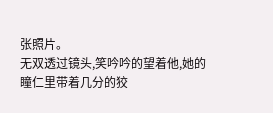张照片。
无双透过镜头,笑吟吟的望着他,她的瞳仁里带着几分的狡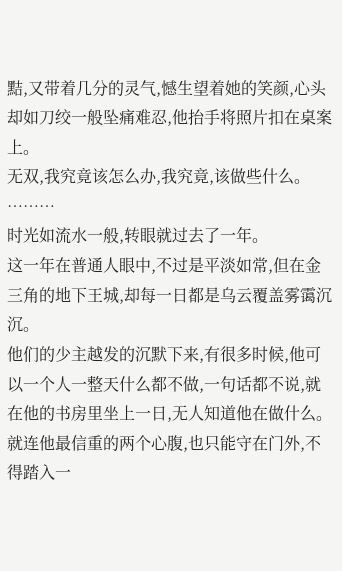黠,又带着几分的灵气,憾生望着她的笑颜,心头却如刀绞一般坠痛难忍,他抬手将照片扣在桌案上。
无双,我究竟该怎么办,我究竟,该做些什么。
………
时光如流水一般,转眼就过去了一年。
这一年在普通人眼中,不过是平淡如常,但在金三角的地下王城,却每一日都是乌云覆盖雾霭沉沉。
他们的少主越发的沉默下来,有很多时候,他可以一个人一整天什么都不做,一句话都不说,就在他的书房里坐上一日,无人知道他在做什么。
就连他最信重的两个心腹,也只能守在门外,不得踏入一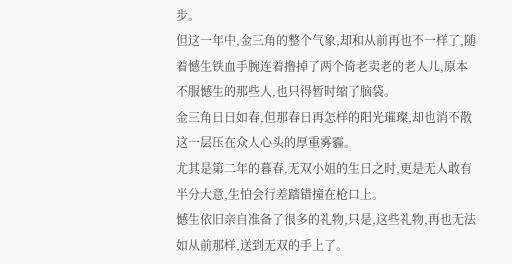步。
但这一年中,金三角的整个气象,却和从前再也不一样了,随着憾生铁血手腕连着撸掉了两个倚老卖老的老人儿,原本不服憾生的那些人,也只得暂时缩了脑袋。
金三角日日如春,但那春日再怎样的阳光璀璨,却也消不散这一层压在众人心头的厚重雾霾。
尤其是第二年的暮春,无双小姐的生日之时,更是无人敢有半分大意,生怕会行差踏错撞在枪口上。
憾生依旧亲自准备了很多的礼物,只是,这些礼物,再也无法如从前那样,送到无双的手上了。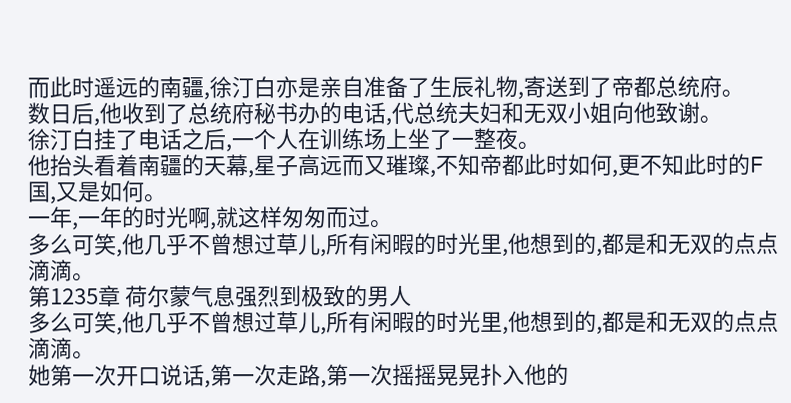而此时遥远的南疆,徐汀白亦是亲自准备了生辰礼物,寄送到了帝都总统府。
数日后,他收到了总统府秘书办的电话,代总统夫妇和无双小姐向他致谢。
徐汀白挂了电话之后,一个人在训练场上坐了一整夜。
他抬头看着南疆的天幕,星子高远而又璀璨,不知帝都此时如何,更不知此时的F国,又是如何。
一年,一年的时光啊,就这样匆匆而过。
多么可笑,他几乎不曾想过草儿,所有闲暇的时光里,他想到的,都是和无双的点点滴滴。
第1235章 荷尔蒙气息强烈到极致的男人
多么可笑,他几乎不曾想过草儿,所有闲暇的时光里,他想到的,都是和无双的点点滴滴。
她第一次开口说话,第一次走路,第一次摇摇晃晃扑入他的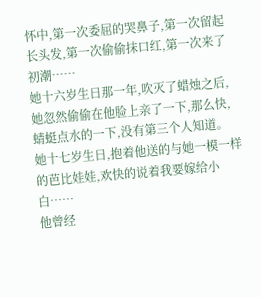怀中,第一次委屈的哭鼻子,第一次留起长头发,第一次偷偷抹口红,第一次来了初潮……
她十六岁生日那一年,吹灭了蜡烛之后,她忽然偷偷在他脸上亲了一下,那么快,蜻蜓点水的一下,没有第三个人知道。
她十七岁生日,抱着他送的与她一模一样的芭比娃娃,欢快的说着我要嫁给小白……
他曾经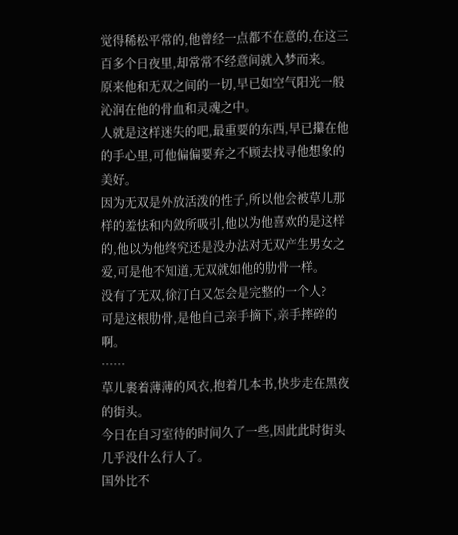觉得稀松平常的,他曾经一点都不在意的,在这三百多个日夜里,却常常不经意间就入梦而来。
原来他和无双之间的一切,早已如空气阳光一般沁润在他的骨血和灵魂之中。
人就是这样迷失的吧,最重要的东西,早已攥在他的手心里,可他偏偏要弃之不顾去找寻他想象的美好。
因为无双是外放活泼的性子,所以他会被草儿那样的羞怯和内敛所吸引,他以为他喜欢的是这样的,他以为他终究还是没办法对无双产生男女之爱,可是他不知道,无双就如他的肋骨一样。
没有了无双,徐汀白又怎会是完整的一个人?
可是这根肋骨,是他自己亲手摘下,亲手摔碎的啊。
……
草儿裹着薄薄的风衣,抱着几本书,快步走在黑夜的街头。
今日在自习室待的时间久了一些,因此此时街头几乎没什么行人了。
国外比不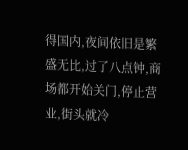得国内,夜间依旧是繁盛无比,过了八点钟,商场都开始关门,停止营业,街头就冷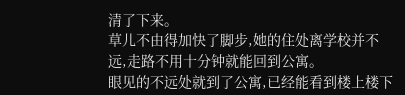清了下来。
草儿不由得加快了脚步,她的住处离学校并不远,走路不用十分钟就能回到公寓。
眼见的不远处就到了公寓,已经能看到楼上楼下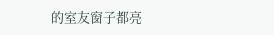的室友窗子都亮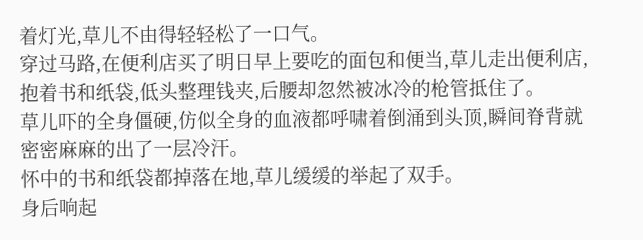着灯光,草儿不由得轻轻松了一口气。
穿过马路,在便利店买了明日早上要吃的面包和便当,草儿走出便利店,抱着书和纸袋,低头整理钱夹,后腰却忽然被冰冷的枪管抵住了。
草儿吓的全身僵硬,仿似全身的血液都呼啸着倒涌到头顶,瞬间脊背就密密麻麻的出了一层冷汗。
怀中的书和纸袋都掉落在地,草儿缓缓的举起了双手。
身后响起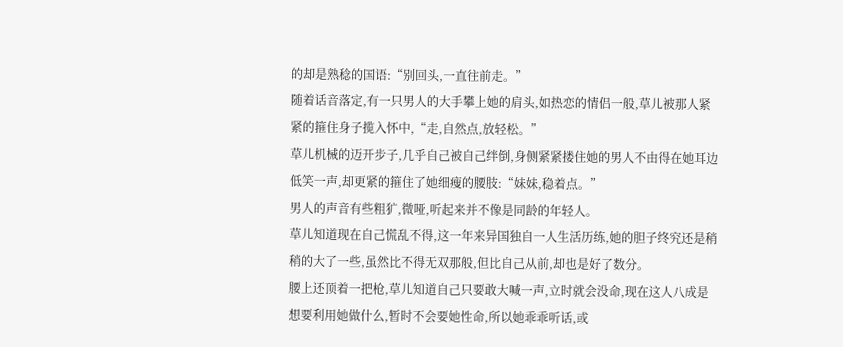的却是熟稔的国语:“别回头,一直往前走。”
随着话音落定,有一只男人的大手攀上她的肩头,如热恋的情侣一般,草儿被那人紧紧的箍住身子揽入怀中,“走,自然点,放轻松。”
草儿机械的迈开步子,几乎自己被自己绊倒,身侧紧紧搂住她的男人不由得在她耳边低笑一声,却更紧的箍住了她细瘦的腰肢:“妹妹,稳着点。”
男人的声音有些粗犷,微哑,听起来并不像是同龄的年轻人。
草儿知道现在自己慌乱不得,这一年来异国独自一人生活历练,她的胆子终究还是稍稍的大了一些,虽然比不得无双那般,但比自己从前,却也是好了数分。
腰上还顶着一把枪,草儿知道自己只要敢大喊一声,立时就会没命,现在这人八成是想要利用她做什么,暂时不会要她性命,所以她乖乖听话,或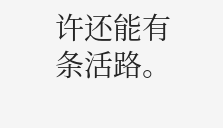许还能有条活路。